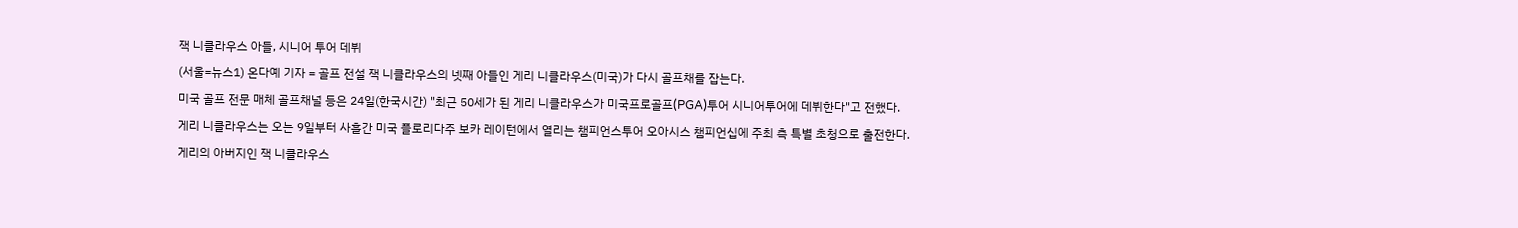잭 니클라우스 아들, 시니어 투어 데뷔
(서울=뉴스1) 온다예 기자 = 골프 전설 잭 니클라우스의 넷째 아들인 게리 니클라우스(미국)가 다시 골프채를 잡는다.
미국 골프 전문 매체 골프채널 등은 24일(한국시간) "최근 50세가 된 게리 니클라우스가 미국프로골프(PGA)투어 시니어투어에 데뷔한다"고 전했다.
게리 니클라우스는 오는 9일부터 사흘간 미국 플로리다주 보카 레이턴에서 열리는 챔피언스투어 오아시스 챔피언십에 주최 측 특별 초청으로 출전한다.
게리의 아버지인 잭 니클라우스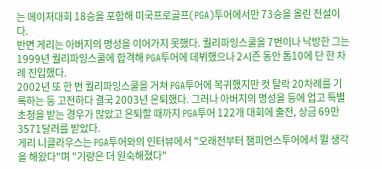는 메이저대회 18승을 포함해 미국프로골프(PGA)투어에서만 73승을 올린 전설이다.
반면 게리는 아버지의 명성을 이어가지 못했다. 퀄리파잉스쿨을 7번이나 낙방한 그는 1999년 퀄리파잉스쿨에 합격해 PGA투어에 데뷔했으나 2시즌 동안 톱10에 단 한 차례 진입했다.
2002년 또 한 번 퀄리파잉스쿨을 거쳐 PGA투어에 복귀했지만 컷 탈락 20차례를 기록하는 등 고전하다 결국 2003년 은퇴했다. 그러나 아버지의 명성을 등에 업고 특별 초청을 받는 경우가 많았고 은퇴할 때까지 PGA투어 122개 대회에 출전, 상금 69만3571달러를 받았다.
게리 니클라우스는 PGA투어와의 인터뷰에서 "오래전부터 챔피언스투어에서 뛸 생각을 해왔다"며 "기량은 더 원숙해졌다"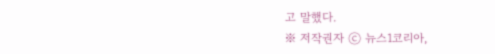고 말했다.
※ 저작권자 ⓒ 뉴스1코리아,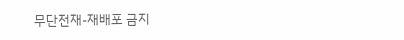무단전재-재배포 금지